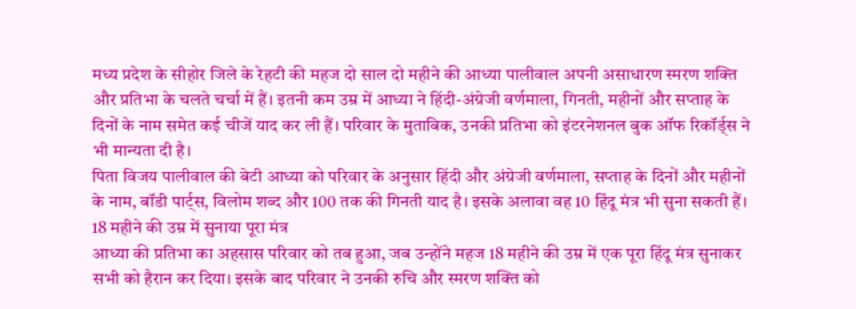मध्य प्रदेश के सीहोर जिले के रेहटी की महज दो साल दो महीने की आध्या पालीवाल अपनी असाधारण स्मरण शक्ति और प्रतिभा के चलते चर्चा में हैं। इतनी कम उम्र में आध्या ने हिंदी-अंग्रेजी वर्णमाला, गिनती, महीनों और सप्ताह के दिनों के नाम समेत कई चीजें याद कर ली हैं। परिवार के मुताबिक, उनकी प्रतिभा को इंटरनेशनल बुक ऑफ रिकॉर्ड्स ने भी मान्यता दी है।
पिता विजय पालीवाल की बेटी आध्या को परिवार के अनुसार हिंदी और अंग्रेजी वर्णमाला, सप्ताह के दिनों और महीनों के नाम, बॉडी पार्ट्स, विलोम शब्द और 100 तक की गिनती याद है। इसके अलावा वह 10 हिंदू मंत्र भी सुना सकती हैं।
18 महीने की उम्र में सुनाया पूरा मंत्र
आध्या की प्रतिभा का अहसास परिवार को तब हुआ, जब उन्होंने महज 18 महीने की उम्र में एक पूरा हिंदू मंत्र सुनाकर सभी को हैरान कर दिया। इसके बाद परिवार ने उनकी रुचि और स्मरण शक्ति को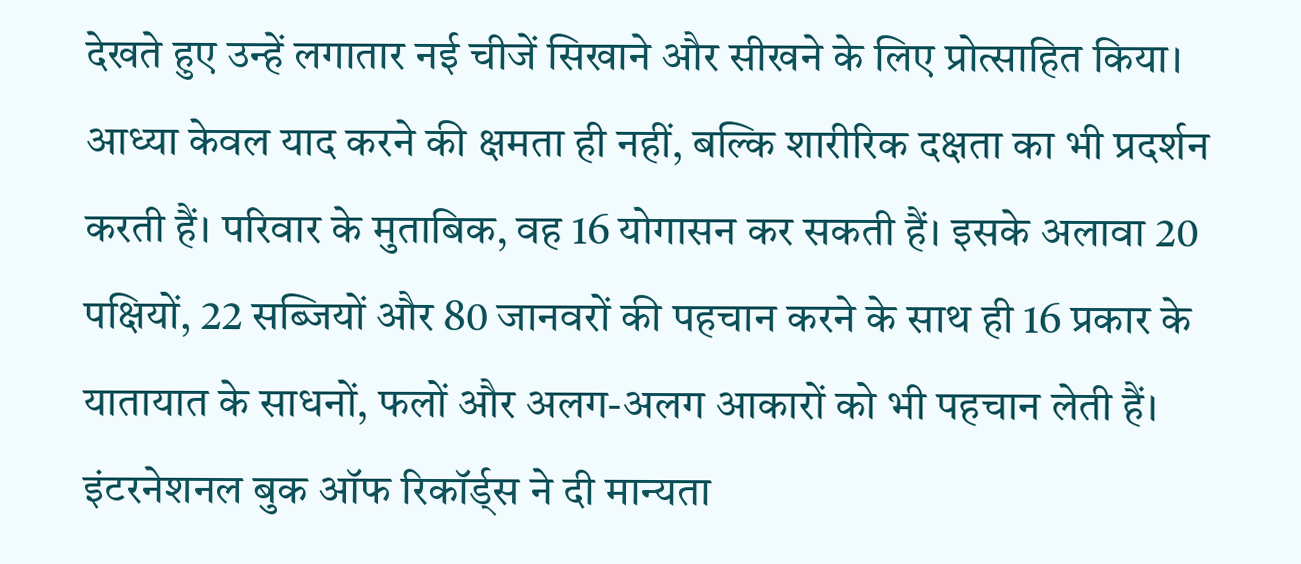देखते हुए उन्हें लगातार नई चीजें सिखाने और सीखने के लिए प्रोत्साहित किया।
आध्या केवल याद करने की क्षमता ही नहीं, बल्कि शारीरिक दक्षता का भी प्रदर्शन करती हैं। परिवार के मुताबिक, वह 16 योगासन कर सकती हैं। इसके अलावा 20 पक्षियों, 22 सब्जियों और 80 जानवरों की पहचान करने के साथ ही 16 प्रकार के यातायात के साधनों, फलों और अलग-अलग आकारों को भी पहचान लेती हैं।
इंटरनेशनल बुक ऑफ रिकॉर्ड्स ने दी मान्यता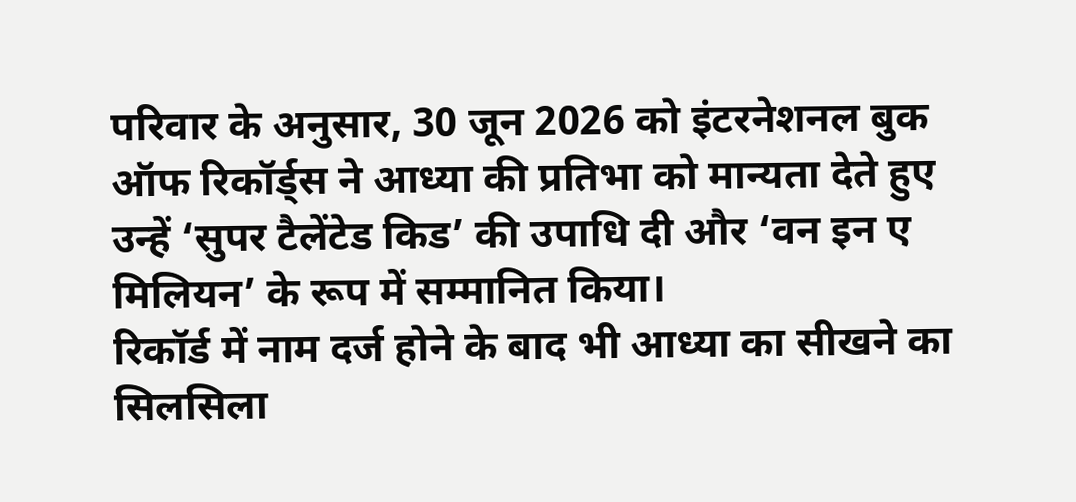परिवार के अनुसार, 30 जून 2026 को इंटरनेशनल बुक ऑफ रिकॉर्ड्स ने आध्या की प्रतिभा को मान्यता देते हुए उन्हें ‘सुपर टैलेंटेड किड’ की उपाधि दी और ‘वन इन ए मिलियन’ के रूप में सम्मानित किया।
रिकॉर्ड में नाम दर्ज होने के बाद भी आध्या का सीखने का सिलसिला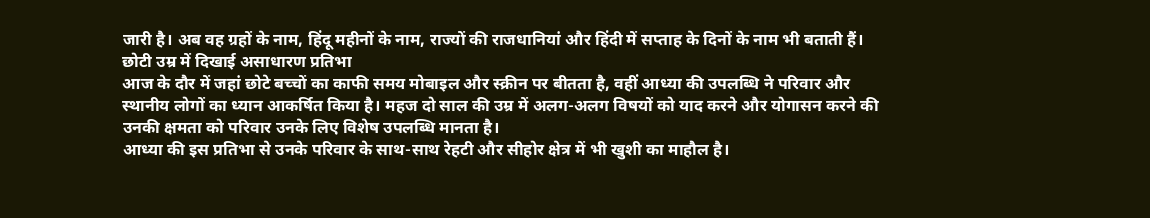जारी है। अब वह ग्रहों के नाम, हिंदू महीनों के नाम, राज्यों की राजधानियां और हिंदी में सप्ताह के दिनों के नाम भी बताती हैं।
छोटी उम्र में दिखाई असाधारण प्रतिभा
आज के दौर में जहां छोटे बच्चों का काफी समय मोबाइल और स्क्रीन पर बीतता है, वहीं आध्या की उपलब्धि ने परिवार और स्थानीय लोगों का ध्यान आकर्षित किया है। महज दो साल की उम्र में अलग-अलग विषयों को याद करने और योगासन करने की उनकी क्षमता को परिवार उनके लिए विशेष उपलब्धि मानता है।
आध्या की इस प्रतिभा से उनके परिवार के साथ-साथ रेहटी और सीहोर क्षेत्र में भी खुशी का माहौल है।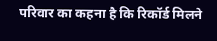परिवार का कहना है कि रिकॉर्ड मिलने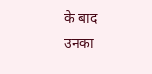के बाद उनका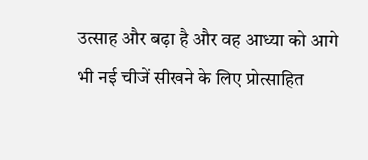उत्साह और बढ़ा है और वह आध्या को आगे भी नई चीजें सीखने के लिए प्रोत्साहित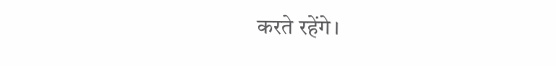करते रहेंगे।